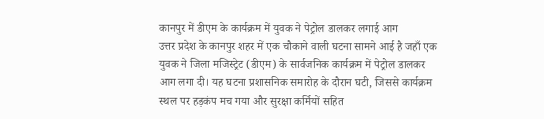कानपुर में डीएम के कार्यक्रम में युवक ने पेट्रोल डालकर लगाई आग
उत्तर प्रदेश के कानपुर शहर में एक चौकाने वाली घटना सामने आई है जहाँ एक युवक ने जिला मजिस्ट्रेट (डीएम) के सार्वजनिक कार्यक्रम में पेट्रोल डालकर आग लगा दी। यह घटना प्रशासनिक समारोह के दौरान घटी, जिससे कार्यक्रम स्थल पर हड़कंप मच गया और सुरक्षा कर्मियों सहित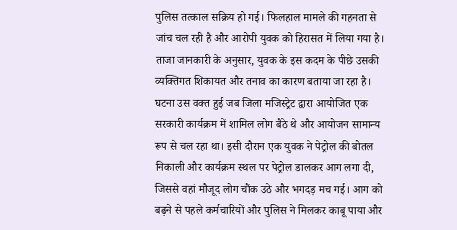पुलिस तत्काल सक्रिय हो गई। फिलहाल मामले की गहनता से जांच चल रही है और आरोपी युवक को हिरासत में लिया गया है। ताजा जानकारी के अनुसार, युवक के इस कदम के पीछे उसकी व्यक्तिगत शिकायत और तनाव का कारण बताया जा रहा है।
घटना उस वक्त हुई जब जिला मजिस्ट्रेट द्वारा आयोजित एक सरकारी कार्यक्रम में शामिल लोग बैठे थे और आयोजन सामान्य रूप से चल रहा था। इसी दौरान एक युवक ने पेट्रोल की बोतल निकाली और कार्यक्रम स्थल पर पेट्रोल डालकर आग लगा दी, जिससे वहां मौजूद लोग चौंक उठे और भगदड़ मच गई। आग को बढ़ने से पहले कर्मचारियों और पुलिस ने मिलकर काबू पाया और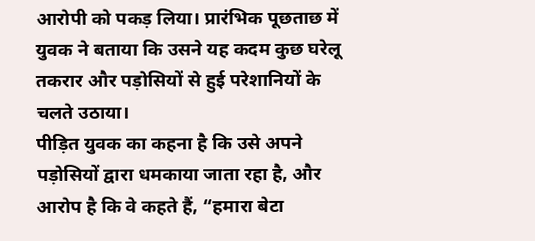आरोपी को पकड़ लिया। प्रारंभिक पूछताछ में युवक ने बताया कि उसने यह कदम कुछ घरेलू तकरार और पड़ोसियों से हुई परेशानियों के चलते उठाया।
पीड़ित युवक का कहना है कि उसे अपने पड़ोसियों द्वारा धमकाया जाता रहा है, और आरोप है कि वे कहते हैं, “हमारा बेटा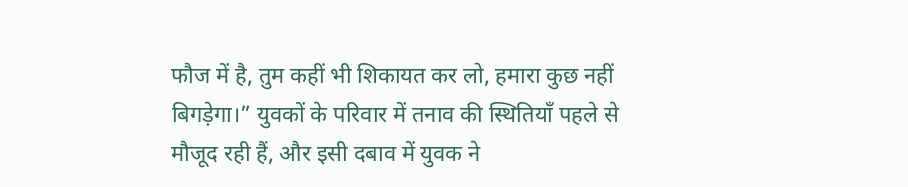फौज में है, तुम कहीं भी शिकायत कर लो, हमारा कुछ नहीं बिगड़ेगा।” युवकों के परिवार में तनाव की स्थितियाँ पहले से मौजूद रही हैं, और इसी दबाव में युवक ने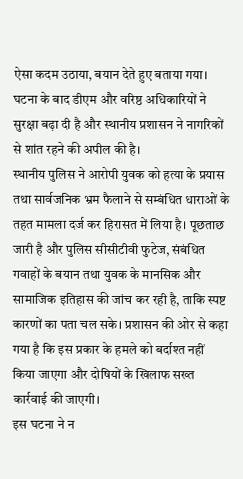ऐसा कदम उठाया, बयान देते हुए बताया गया। घटना के बाद डीएम और वरिष्ठ अधिकारियों ने सुरक्षा बढ़ा दी है और स्थानीय प्रशासन ने नागरिकों से शांत रहने की अपील की है।
स्थानीय पुलिस ने आरोपी युवक को हत्या के प्रयास तथा सार्वजनिक भ्रम फैलाने से सम्बंधित धाराओं के तहत मामला दर्ज कर हिरासत में लिया है। पूछताछ जारी है और पुलिस सीसीटीवी फुटेज, संबंधित गवाहों के बयान तथा युवक के मानसिक और सामाजिक इतिहास की जांच कर रही है, ताकि स्पष्ट कारणों का पता चल सके। प्रशासन की ओर से कहा गया है कि इस प्रकार के हमले को बर्दाश्त नहीं किया जाएगा और दोषियों के खिलाफ सख्त कार्रवाई की जाएगी।
इस घटना ने न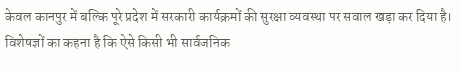केवल कानपुर में बल्कि पूरे प्रदेश में सरकारी कार्यक्रमों की सुरक्षा व्यवस्था पर सवाल खड़ा कर दिया है। विशेषज्ञों का कहना है कि ऐसे किसी भी सार्वजनिक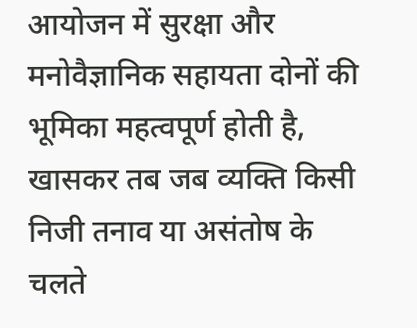आयोजन में सुरक्षा और मनोवैज्ञानिक सहायता दोनों की भूमिका महत्वपूर्ण होती है, खासकर तब जब व्यक्ति किसी निजी तनाव या असंतोष के चलते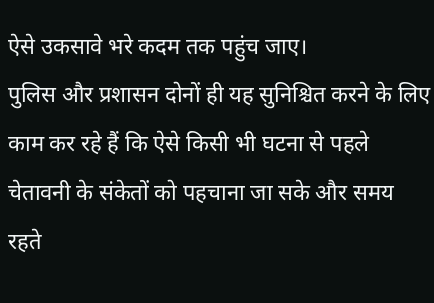ऐसे उकसावे भरे कदम तक पहुंच जाए।
पुलिस और प्रशासन दोनों ही यह सुनिश्चित करने के लिए काम कर रहे हैं कि ऐसे किसी भी घटना से पहले चेतावनी के संकेतों को पहचाना जा सके और समय रहते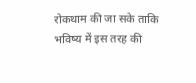रोकथाम की जा सके ताकि भविष्य में इस तरह की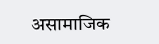असामाजिक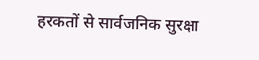हरकतों से सार्वजनिक सुरक्षा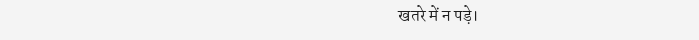खतरे में न पड़े।